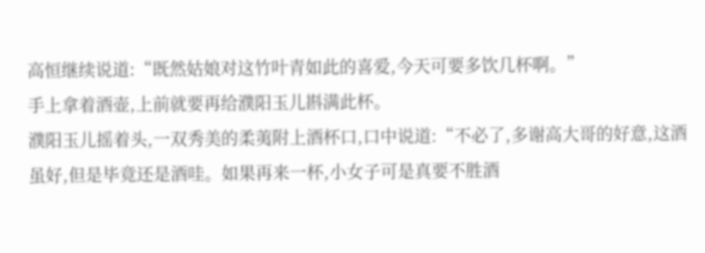高恒继续说道:“既然姑娘对这竹叶青如此的喜爱,今天可要多饮几杯啊。”
手上拿着酒壶,上前就要再给濮阳玉儿斟满此杯。
濮阳玉儿摇着头,一双秀美的柔荑附上酒杯口,口中说道:“不必了,多谢高大哥的好意,这酒虽好,但是毕竟还是酒哇。如果再来一杯,小女子可是真要不胜酒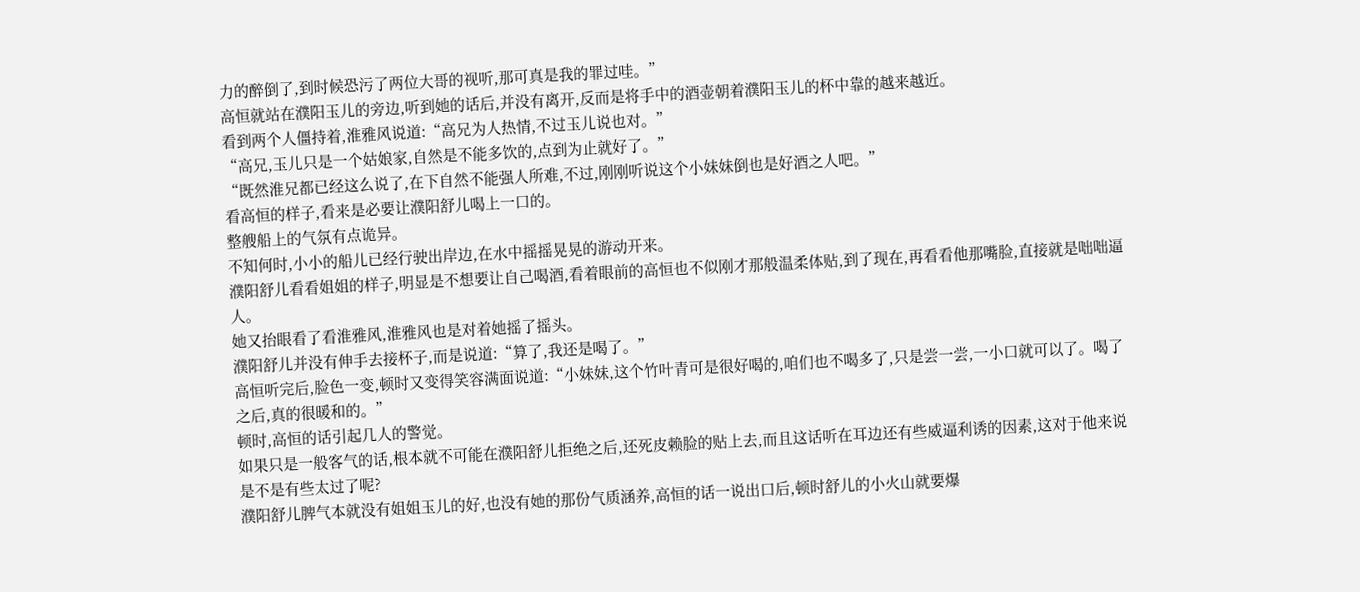力的醉倒了,到时候恐污了两位大哥的视听,那可真是我的罪过哇。”
高恒就站在濮阳玉儿的旁边,听到她的话后,并没有离开,反而是将手中的酒壶朝着濮阳玉儿的杯中靠的越来越近。
看到两个人僵持着,淮雅风说道:“高兄为人热情,不过玉儿说也对。”
“高兄,玉儿只是一个姑娘家,自然是不能多饮的,点到为止就好了。”
“既然淮兄都已经这么说了,在下自然不能强人所难,不过,刚刚听说这个小妹妹倒也是好酒之人吧。”
看高恒的样子,看来是必要让濮阳舒儿喝上一口的。
整艘船上的气氛有点诡异。
不知何时,小小的船儿已经行驶出岸边,在水中摇摇晃晃的游动开来。
濮阳舒儿看看姐姐的样子,明显是不想要让自己喝酒,看着眼前的高恒也不似刚才那般温柔体贴,到了现在,再看看他那嘴脸,直接就是咄咄逼人。
她又抬眼看了看淮雅风,淮雅风也是对着她摇了摇头。
濮阳舒儿并没有伸手去接杯子,而是说道:“算了,我还是喝了。”
高恒听完后,脸色一变,顿时又变得笑容满面说道:“小妹妹,这个竹叶青可是很好喝的,咱们也不喝多了,只是尝一尝,一小口就可以了。喝了之后,真的很暖和的。”
顿时,高恒的话引起几人的警觉。
如果只是一般客气的话,根本就不可能在濮阳舒儿拒绝之后,还死皮赖脸的贴上去,而且这话听在耳边还有些威逼利诱的因素,这对于他来说是不是有些太过了呢?
濮阳舒儿脾气本就没有姐姐玉儿的好,也没有她的那份气质涵养,高恒的话一说出口后,顿时舒儿的小火山就要爆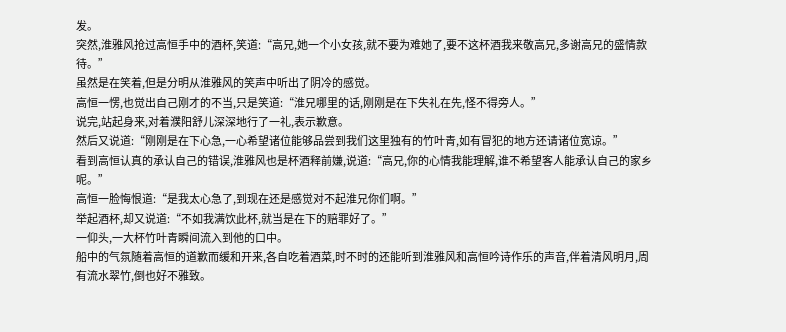发。
突然,淮雅风抢过高恒手中的酒杯,笑道:“高兄,她一个小女孩,就不要为难她了,要不这杯酒我来敬高兄,多谢高兄的盛情款待。”
虽然是在笑着,但是分明从淮雅风的笑声中听出了阴冷的感觉。
高恒一愣,也觉出自己刚才的不当,只是笑道:“淮兄哪里的话,刚刚是在下失礼在先,怪不得旁人。”
说完,站起身来,对着濮阳舒儿深深地行了一礼,表示歉意。
然后又说道:“刚刚是在下心急,一心希望诸位能够品尝到我们这里独有的竹叶青,如有冒犯的地方还请诸位宽谅。”
看到高恒认真的承认自己的错误,淮雅风也是杯酒释前嫌,说道:“高兄,你的心情我能理解,谁不希望客人能承认自己的家乡呢。”
高恒一脸悔恨道:“是我太心急了,到现在还是感觉对不起淮兄你们啊。”
举起酒杯,却又说道:“不如我满饮此杯,就当是在下的赔罪好了。”
一仰头,一大杯竹叶青瞬间流入到他的口中。
船中的气氛随着高恒的道歉而缓和开来,各自吃着酒菜,时不时的还能听到淮雅风和高恒吟诗作乐的声音,伴着清风明月,周有流水翠竹,倒也好不雅致。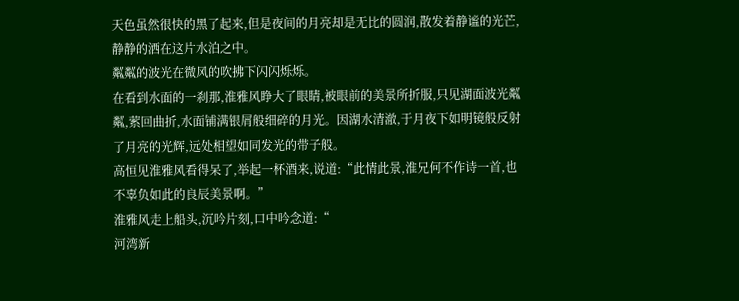天色虽然很快的黑了起来,但是夜间的月亮却是无比的圆润,散发着静谧的光芒,静静的洒在这片水泊之中。
粼粼的波光在微风的吹拂下闪闪烁烁。
在看到水面的一刹那,淮雅风睁大了眼睛,被眼前的美景所折服,只见湖面波光粼粼,萦回曲折,水面铺满银屑般细碎的月光。因湖水清澈,于月夜下如明镜般反射了月亮的光辉,远处相望如同发光的带子般。
高恒见淮雅风看得呆了,举起一杯酒来,说道:“此情此景,淮兄何不作诗一首,也不辜负如此的良辰美景啊。”
淮雅风走上船头,沉吟片刻,口中吟念道:“
河湾新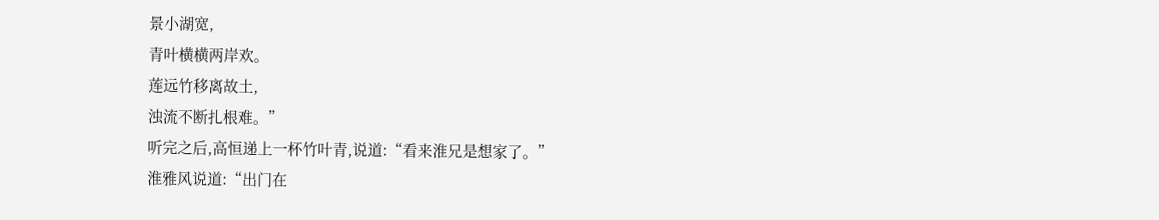景小湖宽,
青叶横横两岸欢。
莲远竹移离故土,
浊流不断扎根难。”
听完之后,高恒递上一杯竹叶青,说道:“看来淮兄是想家了。”
淮雅风说道:“出门在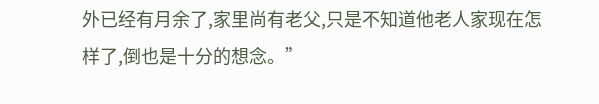外已经有月余了,家里尚有老父,只是不知道他老人家现在怎样了,倒也是十分的想念。”